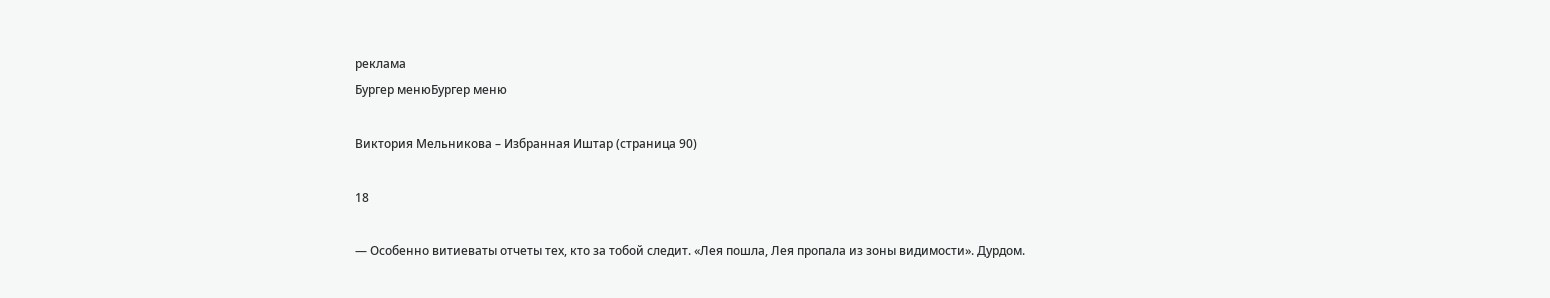реклама
Бургер менюБургер меню

Виктория Мельникова – Избранная Иштар (страница 90)

18

— Особенно витиеваты отчеты тех, кто за тобой следит. «Лея пошла, Лея пропала из зоны видимости». Дурдом.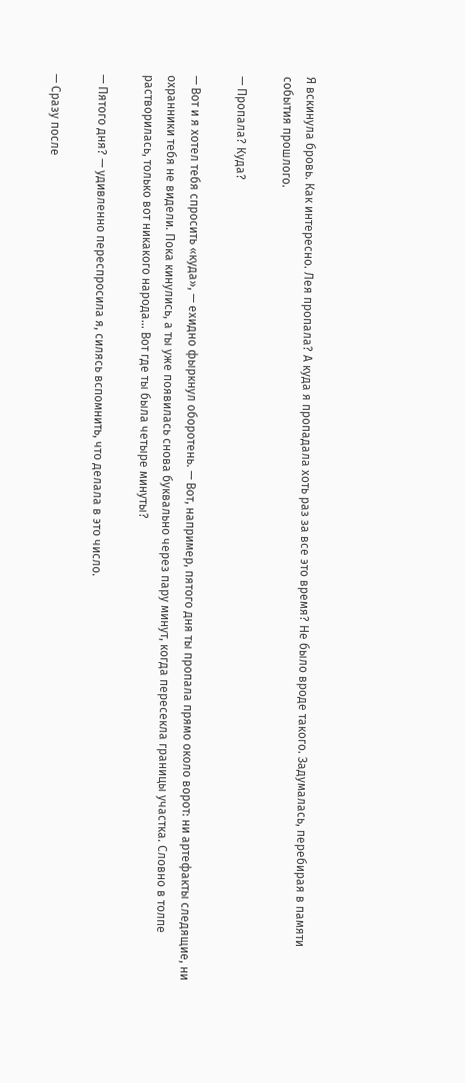Я вскинула бровь. Как интересно. Лея пропала? А куда я пропадала хоть раз за все это время? Не было вроде такого. Задумалась, перебирая в памяти события прошлого.

— Пропала? Куда?

— Вот и я хотел тебя спросить «куда», — ехидно фыркнул оборотень. — Вот, например, пятого дня ты пропала прямо около ворот: ни артефакты следящие, ни охранники тебя не видели. Пока кинулись, а ты уже появилась снова буквально через пару минут, когда пересекла границы участка. Словно в толпе растворилась, только вот никакого народа… Вот где ты была четыре минуты?

— Пятого дня? — удивленно переспросила я, силясь вспомнить, что делала в это число.

— Сразу после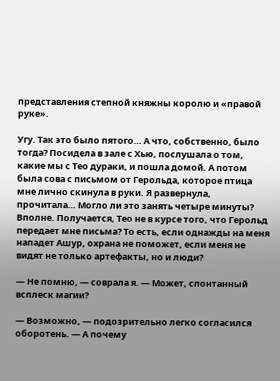представления степной княжны королю и «правой руке».

Угу. Так это было пятого… А что, собственно, было тогда? Посидела в зале с Хью, послушала о том, какие мы с Тео дураки, и пошла домой. А потом была сова с письмом от Герольда, которое птица мне лично скинула в руки. Я развернула, прочитала… Могло ли это занять четыре минуты? Вполне. Получается, Тео не в курсе того, что Герольд передает мне письма? То есть, если однажды на меня нападет Ашур, охрана не поможет, если меня не видят не только артефакты, но и люди?

— Не помню, — соврала я. — Может, спонтанный всплеск магии?

— Возможно, — подозрительно легко согласился оборотень. — А почему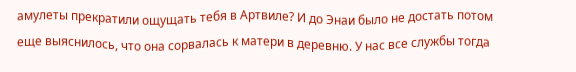амулеты прекратили ощущать тебя в Артвиле? И до Энаи было не достать потом еще выяснилось, что она сорвалась к матери в деревню. У нас все службы тогда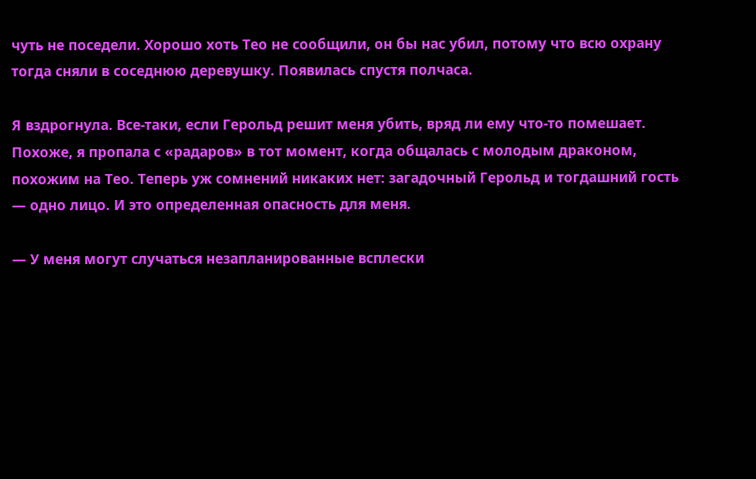чуть не поседели. Хорошо хоть Тео не сообщили, он бы нас убил, потому что всю охрану тогда сняли в соседнюю деревушку. Появилась спустя полчаса.

Я вздрогнула. Все-таки, если Герольд решит меня убить, вряд ли ему что-то помешает. Похоже, я пропала с «радаров» в тот момент, когда общалась с молодым драконом, похожим на Тео. Теперь уж сомнений никаких нет: загадочный Герольд и тогдашний гость — одно лицо. И это определенная опасность для меня.

— У меня могут случаться незапланированные всплески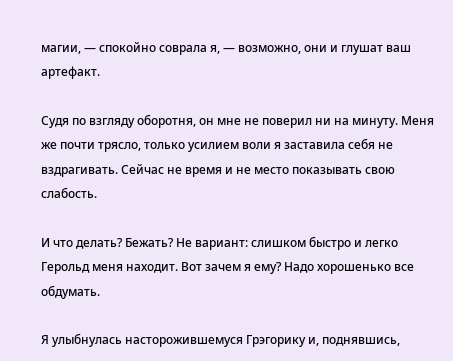магии, — спокойно соврала я, — возможно, они и глушат ваш артефакт.

Судя по взгляду оборотня, он мне не поверил ни на минуту. Меня же почти трясло, только усилием воли я заставила себя не вздрагивать. Сейчас не время и не место показывать свою слабость.

И что делать? Бежать? Не вариант: слишком быстро и легко Герольд меня находит. Вот зачем я ему? Надо хорошенько все обдумать.

Я улыбнулась насторожившемуся Грэгорику и, поднявшись,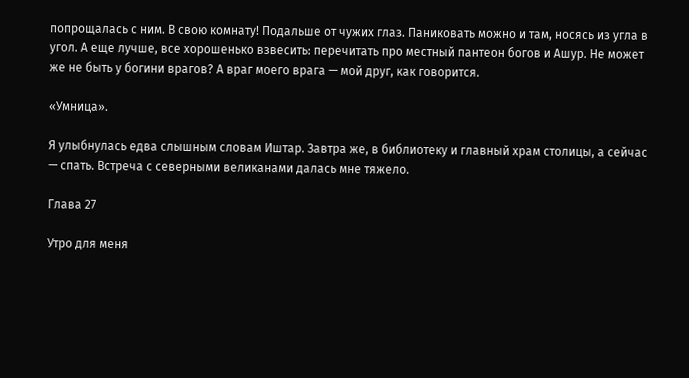попрощалась с ним. В свою комнату! Подальше от чужих глаз. Паниковать можно и там, носясь из угла в угол. А еще лучше, все хорошенько взвесить: перечитать про местный пантеон богов и Ашур. Не может же не быть у богини врагов? А враг моего врага — мой друг, как говорится.

«Умница».

Я улыбнулась едва слышным словам Иштар. Завтра же, в библиотеку и главный храм столицы, а сейчас — спать. Встреча с северными великанами далась мне тяжело.

Глава 27

Утро для меня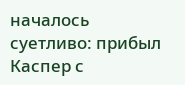началось суетливо: прибыл Каспер с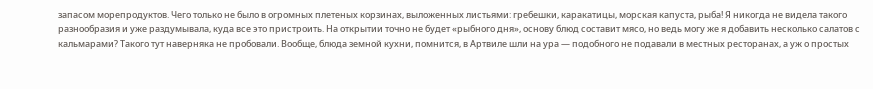запасом морепродуктов. Чего только не было в огромных плетеных корзинах, выложенных листьями: гребешки, каракатицы, морская капуста, рыба! Я никогда не видела такого разнообразия и уже раздумывала, куда все это пристроить. На открытии точно не будет «рыбного дня», основу блюд составит мясо, но ведь могу же я добавить несколько салатов с кальмарами? Такого тут наверняка не пробовали. Вообще, блюда земной кухни, помнится, в Артвиле шли на ура — подобного не подавали в местных ресторанах, а уж о простых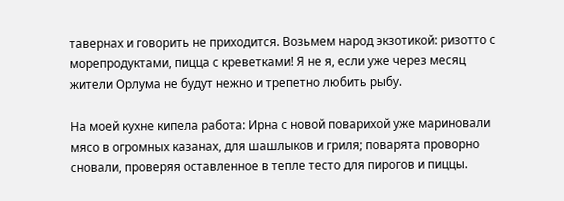тавернах и говорить не приходится. Возьмем народ экзотикой: ризотто с морепродуктами, пицца с креветками! Я не я, если уже через месяц жители Орлума не будут нежно и трепетно любить рыбу.

На моей кухне кипела работа: Ирна с новой поварихой уже мариновали мясо в огромных казанах, для шашлыков и гриля; поварята проворно сновали, проверяя оставленное в тепле тесто для пирогов и пиццы.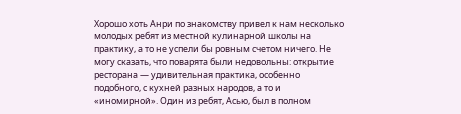Хорошо хоть Анри по знакомству привел к нам несколько молодых ребят из местной кулинарной школы на практику, а то не успели бы ровным счетом ничего. Не могу сказать, что поварята были недовольны: открытие ресторана — удивительная практика, особенно подобного, с кухней разных народов, а то и «иномирной». Один из ребят, Асью, был в полном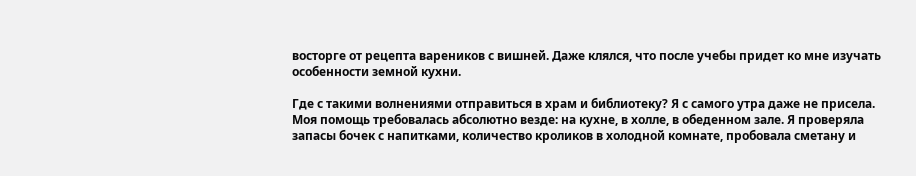восторге от рецепта вареников с вишней. Даже клялся, что после учебы придет ко мне изучать особенности земной кухни.

Где с такими волнениями отправиться в храм и библиотеку? Я с самого утра даже не присела. Моя помощь требовалась абсолютно везде: на кухне, в холле, в обеденном зале. Я проверяла запасы бочек с напитками, количество кроликов в холодной комнате, пробовала сметану и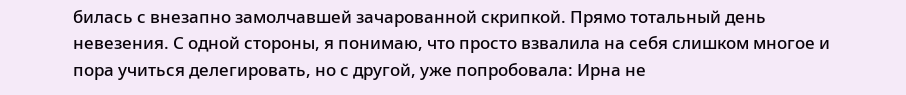билась с внезапно замолчавшей зачарованной скрипкой. Прямо тотальный день невезения. С одной стороны, я понимаю, что просто взвалила на себя слишком многое и пора учиться делегировать, но с другой, уже попробовала: Ирна не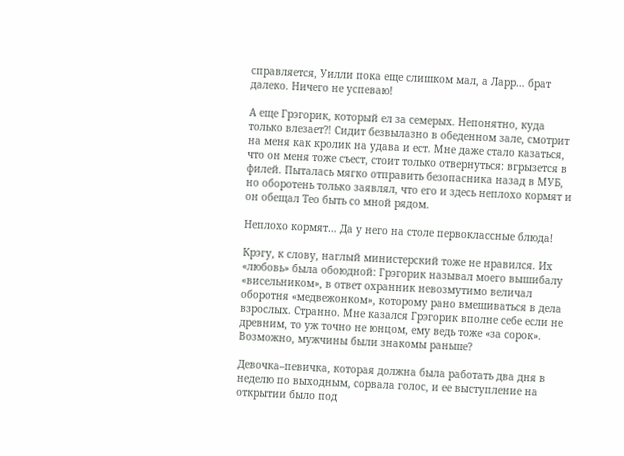справляется, Уилли пока еще слишком мал, а Ларр… брат далеко. Ничего не успеваю!

А еще Грэгорик, который ел за семерых. Непонятно, куда только влезает⁈ Сидит безвылазно в обеденном зале, смотрит на меня как кролик на удава и ест. Мне даже стало казаться, что он меня тоже съест, стоит только отвернуться: вгрызется в филей. Пыталась мягко отправить безопасника назад в МУБ, но оборотень только заявлял, что его и здесь неплохо кормят и он обещал Тео быть со мной рядом.

Неплохо кормят… Да у него на столе первоклассные блюда!

Крэгу, к слову, наглый министерский тоже не нравился. Их «любовь» была обоюдной: Грэгорик называл моего вышибалу «висельником», в ответ охранник невозмутимо величал оборотня «медвежонком», которому рано вмешиваться в дела взрослых. Странно. Мне казался Грэгорик вполне себе если не древним, то уж точно не юнцом, ему ведь тоже «за сорок». Возможно, мужчины были знакомы раньше?

Девочка–певичка, которая должна была работать два дня в неделю по выходным, сорвала голос, и ее выступление на открытии было под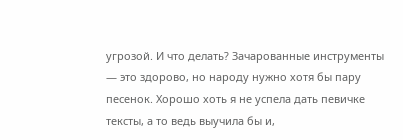угрозой. И что делать? Зачарованные инструменты — это здорово, но народу нужно хотя бы пару песенок. Хорошо хоть я не успела дать певичке тексты, а то ведь выучила бы и,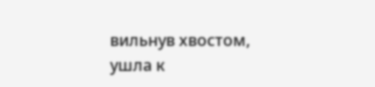вильнув хвостом, ушла к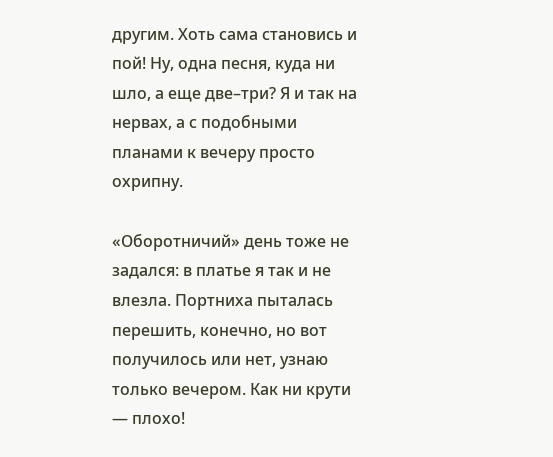другим. Хоть сама становись и пой! Ну, одна песня, куда ни шло, а еще две–три? Я и так на нервах, а с подобными планами к вечеру просто охрипну.

«Оборотничий» день тоже не задался: в платье я так и не влезла. Портниха пыталась перешить, конечно, но вот получилось или нет, узнаю только вечером. Как ни крути — плохо!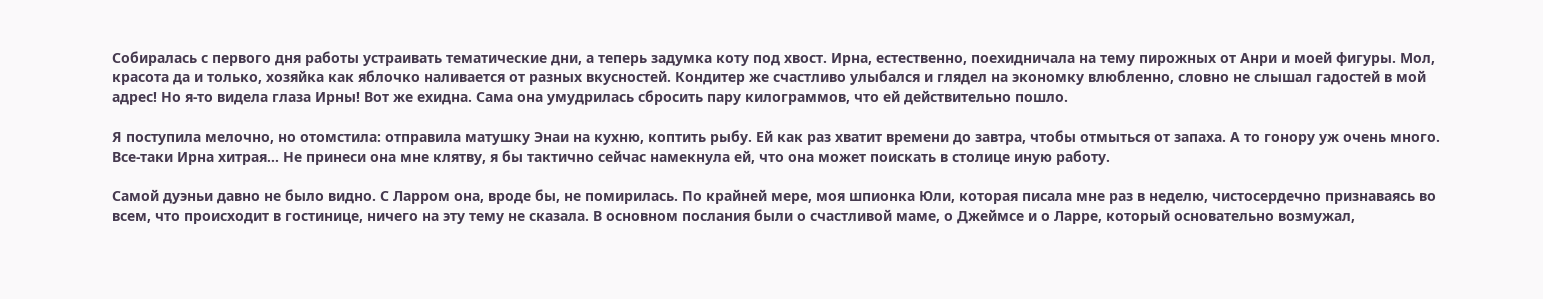Собиралась с первого дня работы устраивать тематические дни, а теперь задумка коту под хвост. Ирна, естественно, поехидничала на тему пирожных от Анри и моей фигуры. Мол, красота да и только, хозяйка как яблочко наливается от разных вкусностей. Кондитер же счастливо улыбался и глядел на экономку влюбленно, словно не слышал гадостей в мой адрес! Но я-то видела глаза Ирны! Вот же ехидна. Сама она умудрилась сбросить пару килограммов, что ей действительно пошло.

Я поступила мелочно, но отомстила: отправила матушку Энаи на кухню, коптить рыбу. Ей как раз хватит времени до завтра, чтобы отмыться от запаха. А то гонору уж очень много. Все-таки Ирна хитрая… Не принеси она мне клятву, я бы тактично сейчас намекнула ей, что она может поискать в столице иную работу.

Самой дуэньи давно не было видно. С Ларром она, вроде бы, не помирилась. По крайней мере, моя шпионка Юли, которая писала мне раз в неделю, чистосердечно признаваясь во всем, что происходит в гостинице, ничего на эту тему не сказала. В основном послания были о счастливой маме, о Джеймсе и о Ларре, который основательно возмужал,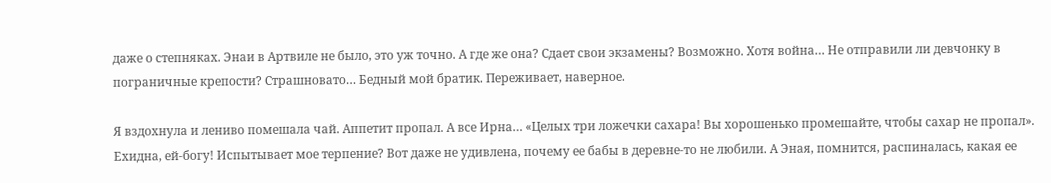даже о степняках. Энаи в Артвиле не было, это уж точно. А где же она? Сдает свои экзамены? Возможно. Хотя война… Не отправили ли девчонку в пограничные крепости? Страшновато… Бедный мой братик. Переживает, наверное.

Я вздохнула и лениво помешала чай. Аппетит пропал. А все Ирна… «Целых три ложечки сахара! Вы хорошенько промешайте, чтобы сахар не пропал». Ехидна, ей-богу! Испытывает мое терпение? Вот даже не удивлена, почему ее бабы в деревне-то не любили. А Эная, помнится, распиналась, какая ее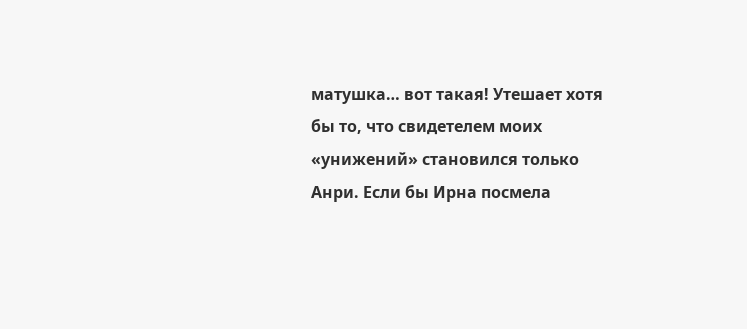матушка… вот такая! Утешает хотя бы то, что свидетелем моих «унижений» становился только Анри. Если бы Ирна посмела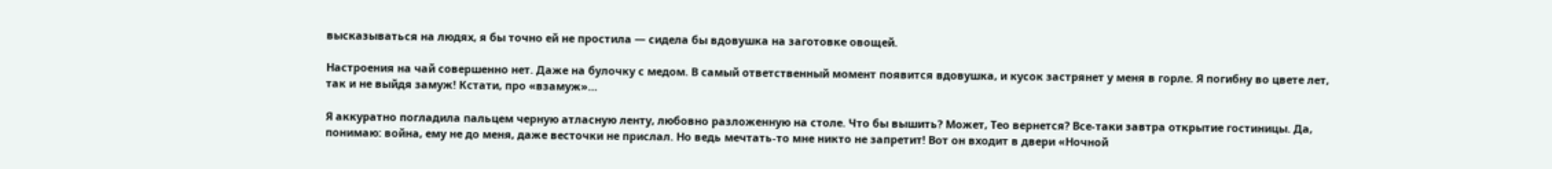высказываться на людях, я бы точно ей не простила — сидела бы вдовушка на заготовке овощей.

Настроения на чай совершенно нет. Даже на булочку с медом. В самый ответственный момент появится вдовушка, и кусок застрянет у меня в горле. Я погибну во цвете лет, так и не выйдя замуж! Кстати, про «взамуж»…

Я аккуратно погладила пальцем черную атласную ленту, любовно разложенную на столе. Что бы вышить? Может, Тео вернется? Все-таки завтра открытие гостиницы. Да, понимаю: война, ему не до меня, даже весточки не прислал. Но ведь мечтать-то мне никто не запретит! Вот он входит в двери «Ночной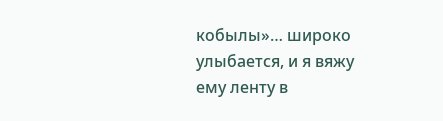кобылы»… широко улыбается, и я вяжу ему ленту в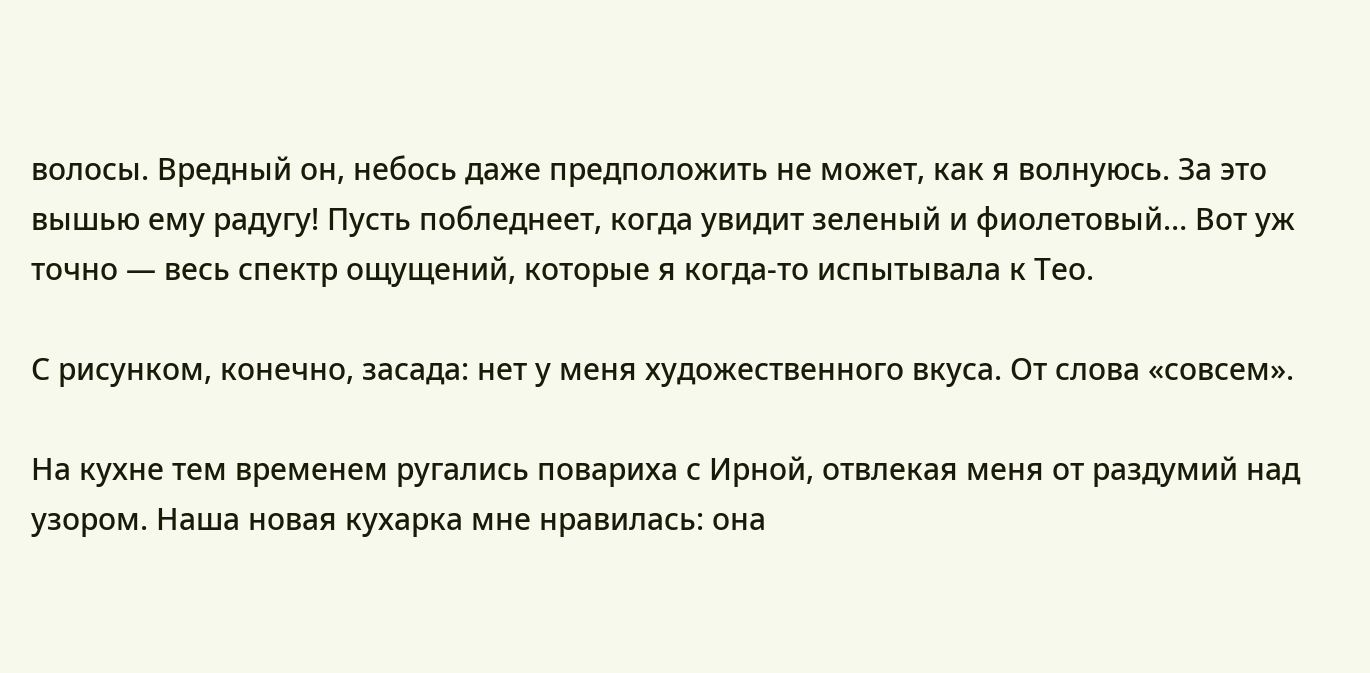волосы. Вредный он, небось даже предположить не может, как я волнуюсь. За это вышью ему радугу! Пусть побледнеет, когда увидит зеленый и фиолетовый… Вот уж точно — весь спектр ощущений, которые я когда-то испытывала к Тео.

С рисунком, конечно, засада: нет у меня художественного вкуса. От слова «совсем».

На кухне тем временем ругались повариха с Ирной, отвлекая меня от раздумий над узором. Наша новая кухарка мне нравилась: она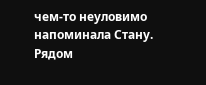чем-то неуловимо напоминала Стану. Рядом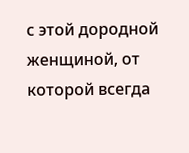с этой дородной женщиной, от которой всегда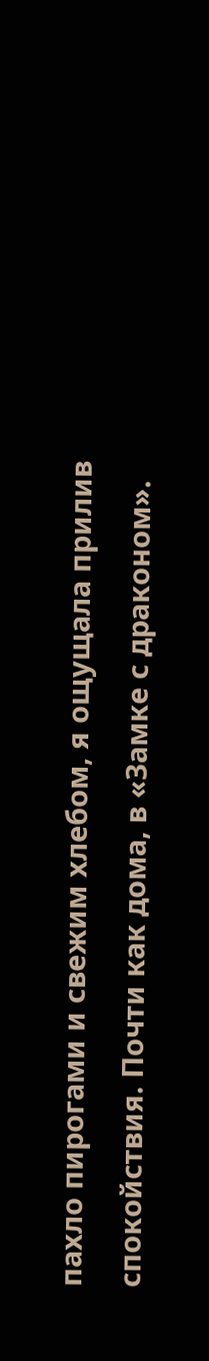пахло пирогами и свежим хлебом, я ощущала прилив спокойствия. Почти как дома, в «Замке с драконом».